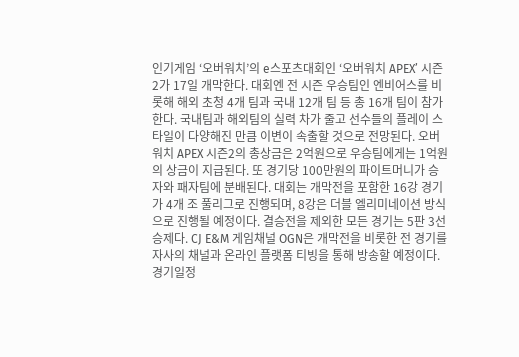인기게임 ‘오버워치’의 e스포츠대회인 ‘오버워치 APEX’ 시즌2가 17일 개막한다. 대회엔 전 시즌 우승팀인 엔비어스를 비롯해 해외 초청 4개 팀과 국내 12개 팀 등 총 16개 팀이 참가한다. 국내팀과 해외팀의 실력 차가 줄고 선수들의 플레이 스타일이 다양해진 만큼 이변이 속출할 것으로 전망된다. 오버워치 APEX 시즌2의 총상금은 2억원으로 우승팀에게는 1억원의 상금이 지급된다. 또 경기당 100만원의 파이트머니가 승자와 패자팀에 분배된다. 대회는 개막전을 포함한 16강 경기가 4개 조 풀리그로 진행되며, 8강은 더블 엘리미네이션 방식으로 진행될 예정이다. 결승전을 제외한 모든 경기는 5판 3선승제다. CJ E&M 게임채널 OGN은 개막전을 비롯한 전 경기를 자사의 채널과 온라인 플랫폼 티빙을 통해 방송할 예정이다. 경기일정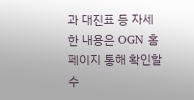과 대진표 등 자세한 내용은 OGN 홈페이지 통해 확인할 수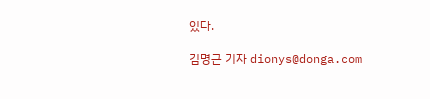있다.

김명근 기자 dionys@donga.com